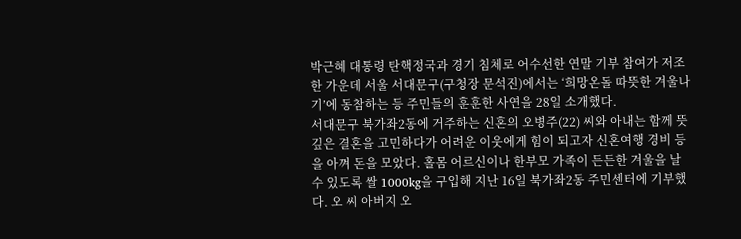박근혜 대통령 탄핵정국과 경기 침체로 어수선한 연말 기부 참여가 저조한 가운데 서울 서대문구(구청장 문석진)에서는 ‘희망온돌 따뜻한 겨울나기’에 동참하는 등 주민들의 훈훈한 사연을 28일 소개했다.
서대문구 북가좌2동에 거주하는 신혼의 오병주(22) 씨와 아내는 함께 뜻 깊은 결혼을 고민하다가 어려운 이웃에게 힘이 되고자 신혼여행 경비 등을 아껴 돈을 모았다. 홀몸 어르신이나 한부모 가족이 든든한 겨울을 날 수 있도록 쌀 1000kg을 구입해 지난 16일 북가좌2동 주민센터에 기부했다. 오 씨 아버지 오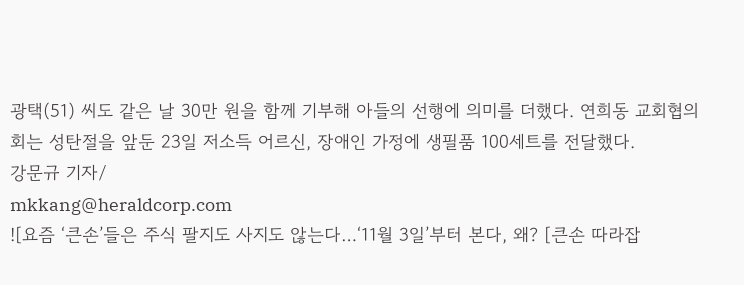광택(51) 씨도 같은 날 30만 원을 함께 기부해 아들의 선행에 의미를 더했다. 연희동 교회협의회는 성탄절을 앞둔 23일 저소득 어르신, 장애인 가정에 생필품 100세트를 전달했다.
강문규 기자/
mkkang@heraldcorp.com
![요즘 ‘큰손’들은 주식 팔지도 사지도 않는다…‘11월 3일’부터 본다, 왜? [큰손 따라잡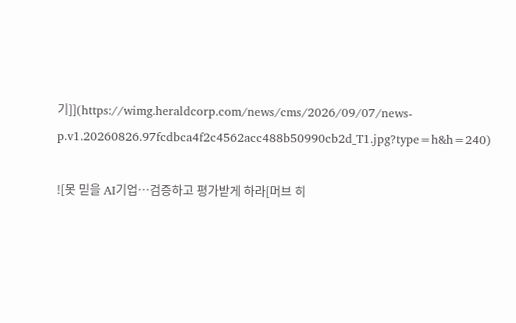기]](https://wimg.heraldcorp.com/news/cms/2026/09/07/news-p.v1.20260826.97fcdbca4f2c4562acc488b50990cb2d_T1.jpg?type=h&h=240)

![못 믿을 AI기업…검증하고 평가받게 하라[머브 히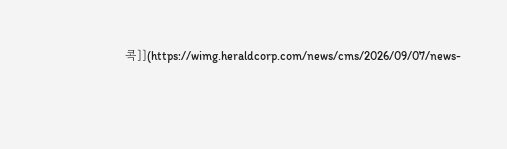콕]](https://wimg.heraldcorp.com/news/cms/2026/09/07/news-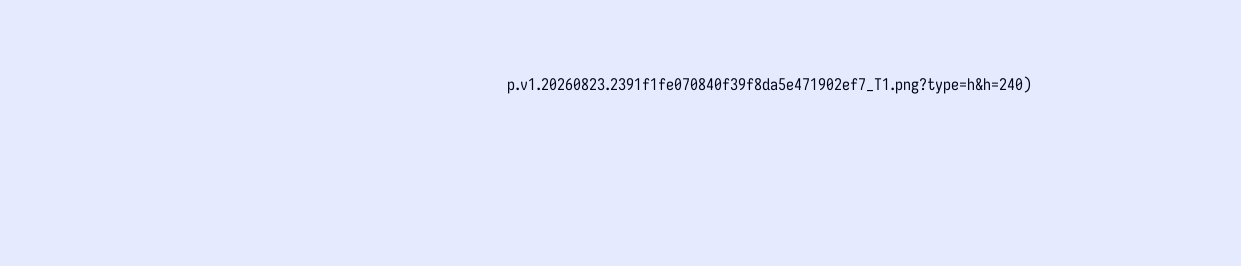p.v1.20260823.2391f1fe070840f39f8da5e471902ef7_T1.png?type=h&h=240)